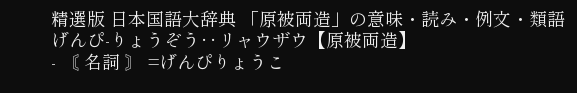精選版 日本国語大辞典 「原被両造」の意味・読み・例文・類語
げんぴ‐りょうぞう‥リャウザウ【原被両造】
- 〘 名詞 〙 =げんぴりょうこ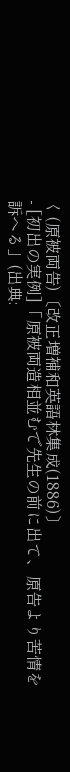く(原被両告)〔改正増補和英語林集成(1886)〕
- [初出の実例]「原被両造相並むで先生の前に出て、原告より苦情を訴へる」(出典: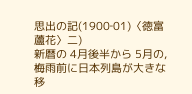思出の記(1900‐01)〈徳富蘆花〉二)
新暦の 4月後半から 5月の,梅雨前に日本列島が大きな移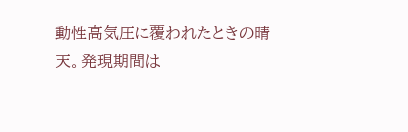動性高気圧に覆われたときの晴天。発現期間は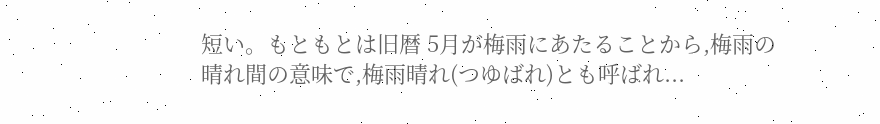短い。もともとは旧暦 5月が梅雨にあたることから,梅雨の晴れ間の意味で,梅雨晴れ(つゆばれ)とも呼ばれ...